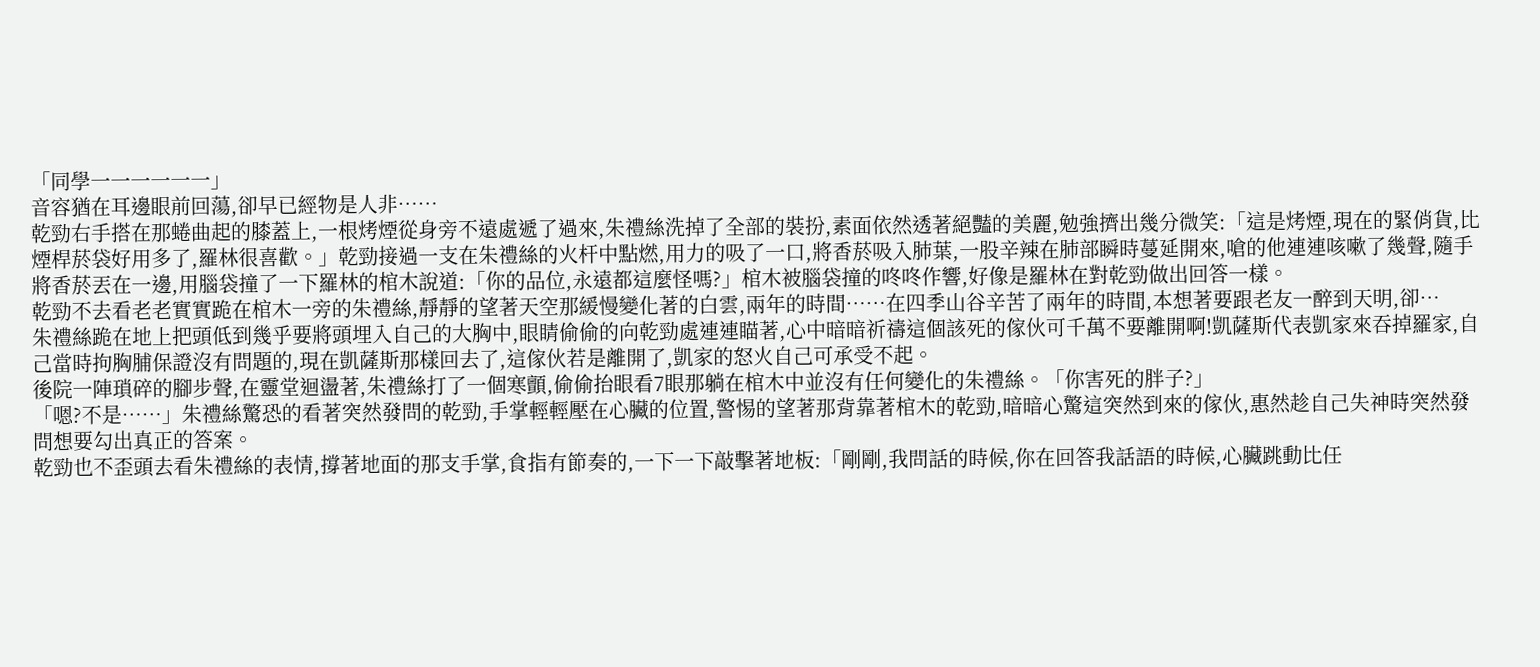「同學一一一一一一」
音容猶在耳邊眼前回蕩,卻早已經物是人非……
乾勁右手搭在那蜷曲起的膝蓋上,一根烤煙從身旁不遠處遞了過來,朱禮絲洗掉了全部的裝扮,素面依然透著絕豔的美麗,勉強擠出幾分微笑:「這是烤煙,現在的緊俏貨,比煙桿菸袋好用多了,羅林很喜歡。」乾勁接過一支在朱禮絲的火杆中點燃,用力的吸了一口,將香菸吸入肺葉,一股辛辣在肺部瞬時蔓延開來,嗆的他連連咳嗽了幾聲,隨手將香菸丟在一邊,用腦袋撞了一下羅林的棺木說道:「你的品位,永遠都這麼怪嗎?」棺木被腦袋撞的咚咚作響,好像是羅林在對乾勁做出回答一樣。
乾勁不去看老老實實跪在棺木一旁的朱禮絲,靜靜的望著天空那緩慢變化著的白雲,兩年的時間……在四季山谷辛苦了兩年的時間,本想著要跟老友一醉到天明,卻…
朱禮絲跪在地上把頭低到幾乎要將頭埋入自己的大胸中,眼睛偷偷的向乾勁處連連瞄著,心中暗暗祈禱這個該死的傢伙可千萬不要離開啊!凱薩斯代表凱家來吞掉羅家,自己當時拘胸脯保證沒有問題的,現在凱薩斯那樣回去了,這傢伙若是離開了,凱家的怒火自己可承受不起。
後院一陣瑣碎的腳步聲,在靈堂迴盪著,朱禮絲打了一個寒顫,偷偷抬眼看7眼那躺在棺木中並沒有任何變化的朱禮絲。「你害死的胖子?」
「嗯?不是……」朱禮絲驚恐的看著突然發問的乾勁,手掌輕輕壓在心臟的位置,警惕的望著那背靠著棺木的乾勁,暗暗心驚這突然到來的傢伙,惠然趁自己失神時突然發問想要勾出真正的答案。
乾勁也不歪頭去看朱禮絲的表情,撐著地面的那支手掌,食指有節奏的,一下一下敲擊著地板:「剛剛,我問話的時候,你在回答我話語的時候,心臟跳動比任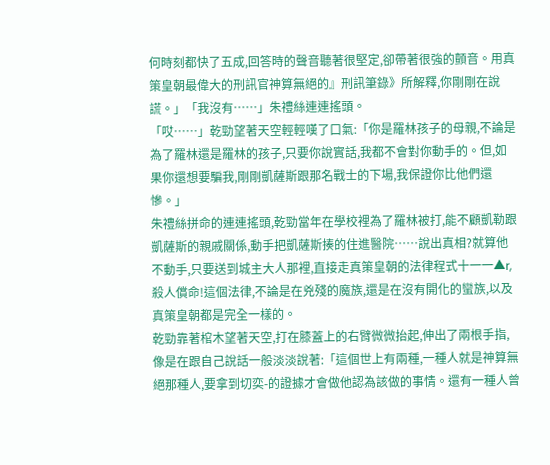何時刻都快了五成,回答時的聲音聽著很堅定,卻帶著很強的顫音。用真策皇朝最偉大的刑訊官神算無絕的』刑訊筆錄》所解釋,你剛剛在說謊。」「我沒有……」朱禮絲連連搖頭。
「哎……」乾勁望著天空輕輕嘆了口氣:「你是羅林孩子的母親,不論是為了羅林還是羅林的孩子,只要你說實話,我都不會對你動手的。但,如果你還想要騙我,剛剛凱薩斯跟那名戰士的下場,我保證你比他們還慘。」
朱禮絲拼命的連連搖頭,乾勁當年在學校裡為了羅林被打,能不顧凱勒跟凱薩斯的親戚關係,動手把凱薩斯揍的住進醫院……說出真相?就算他不動手,只要送到城主大人那裡,直接走真策皇朝的法律程式十一一▲r,
殺人償命!這個法律,不論是在兇殘的魔族,還是在沒有開化的蠻族,以及真策皇朝都是完全一樣的。
乾勁靠著棺木望著天空,打在膝蓋上的右臂微微抬起,伸出了兩根手指,像是在跟自己說話一般淡淡說著:「這個世上有兩種,一種人就是神算無絕那種人,要拿到切奕-的證據才會做他認為該做的事情。還有一種人曾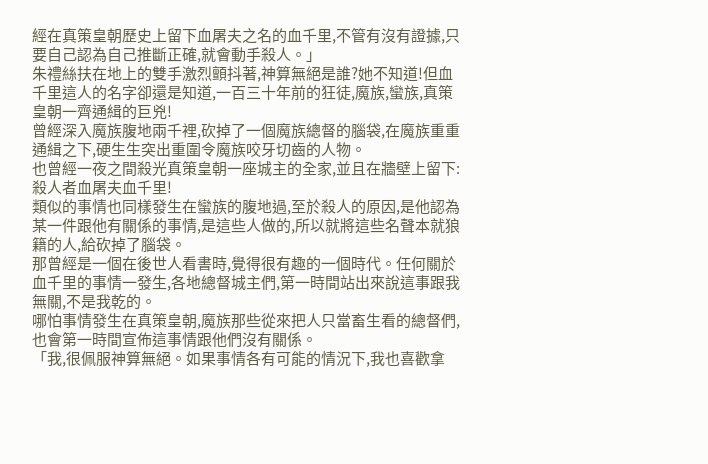經在真策皇朝歷史上留下血屠夫之名的血千里,不管有沒有證據,只要自己認為自己推斷正確,就會動手殺人。」
朱禮絲扶在地上的雙手激烈顫抖著,神算無絕是誰?她不知道!但血千里這人的名字卻還是知道,一百三十年前的狂徒,魔族,蠻族,真策皇朝一齊通緝的巨兇!
曾經深入魔族腹地兩千裡,砍掉了一個魔族總督的腦袋,在魔族重重通緝之下,硬生生突出重圍令魔族咬牙切齒的人物。
也曾經一夜之間殺光真策皇朝一座城主的全家,並且在牆壁上留下:殺人者血屠夫血千里!
類似的事情也同樣發生在蠻族的腹地過,至於殺人的原因,是他認為某一件跟他有關係的事情,是這些人做的,所以就將這些名聲本就狼籍的人,給砍掉了腦袋。
那曾經是一個在後世人看書時,覺得很有趣的一個時代。任何關於血千里的事情一發生,各地總督城主們,第一時間站出來說這事跟我無關,不是我乾的。
哪怕事情發生在真策皇朝,魔族那些從來把人只當畜生看的總督們,也會第一時間宣佈這事情跟他們沒有關係。
「我,很佩服神算無絕。如果事情各有可能的情況下,我也喜歡拿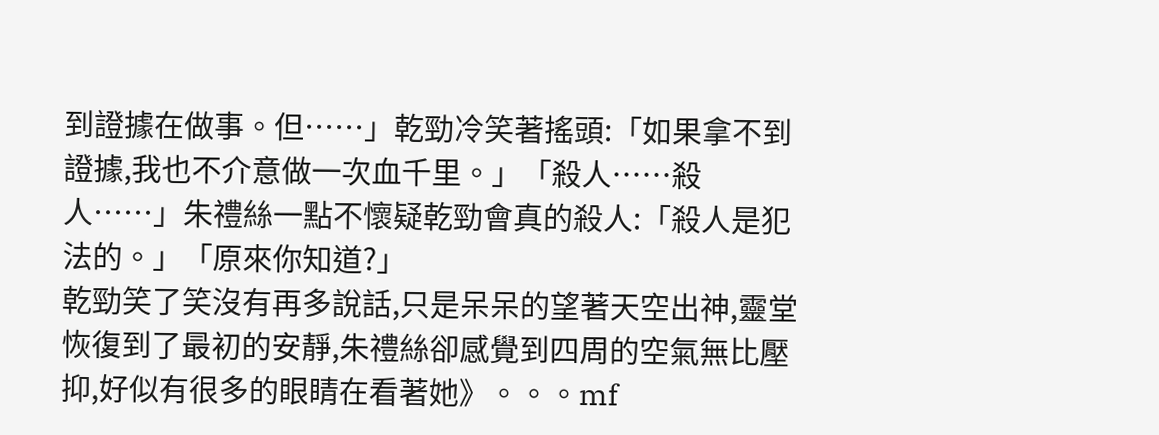到證據在做事。但……」乾勁冷笑著搖頭:「如果拿不到證據,我也不介意做一次血千里。」「殺人……殺人……」朱禮絲一點不懷疑乾勁會真的殺人:「殺人是犯法的。」「原來你知道?」
乾勁笑了笑沒有再多說話,只是呆呆的望著天空出神,靈堂恢復到了最初的安靜,朱禮絲卻感覺到四周的空氣無比壓抑,好似有很多的眼睛在看著她》。。。mf